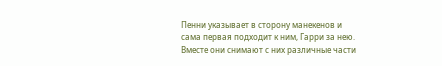Пенни указывает в сторону манекенов и сама первая подходит к ним, Гарри за нею. Вместе они снимают с них различные части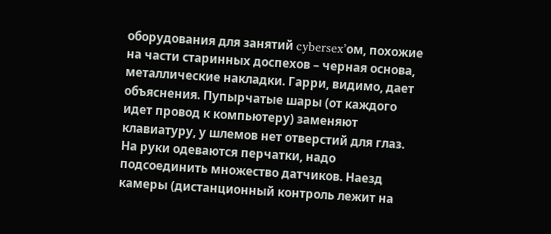оборудования для занятий cybersex’ом, похожие на части старинных доспехов – черная основа, металлические накладки. Гарри, видимо, дает объяснения. Пупырчатые шары (от каждого идет провод к компьютеру) заменяют клавиатуру, у шлемов нет отверстий для глаз. На руки одеваются перчатки, надо подсоединить множество датчиков. Наезд камеры (дистанционный контроль лежит на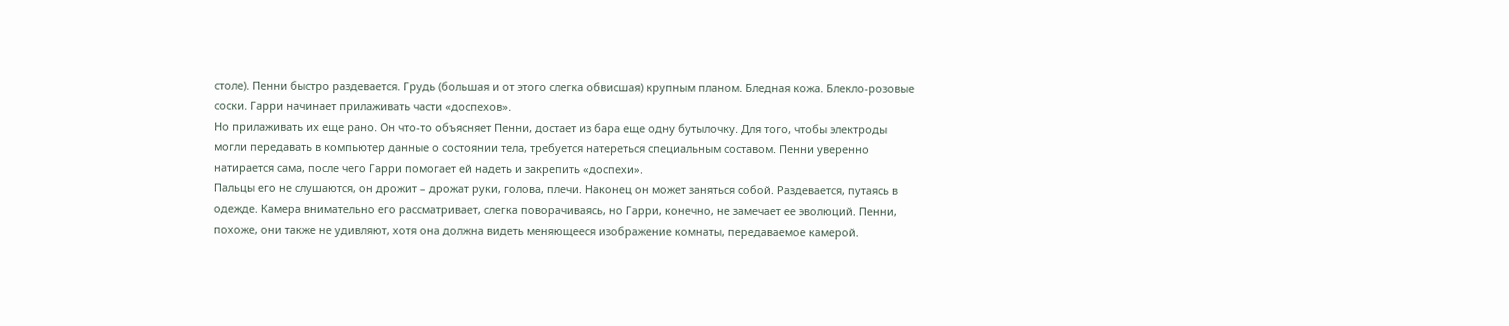столе). Пенни быстро раздевается. Грудь (большая и от этого слегка обвисшая) крупным планом. Бледная кожа. Блекло-розовые соски. Гарри начинает прилаживать части «доспехов».
Но прилаживать их еще рано. Он что-то объясняет Пенни, достает из бара еще одну бутылочку. Для того, чтобы электроды могли передавать в компьютер данные о состоянии тела, требуется натереться специальным составом. Пенни уверенно натирается сама, после чего Гарри помогает ей надеть и закрепить «доспехи».
Пальцы его не слушаются, он дрожит – дрожат руки, голова, плечи. Наконец он может заняться собой. Раздевается, путаясь в одежде. Камера внимательно его рассматривает, слегка поворачиваясь, но Гарри, конечно, не замечает ее эволюций. Пенни, похоже, они также не удивляют, хотя она должна видеть меняющееся изображение комнаты, передаваемое камерой.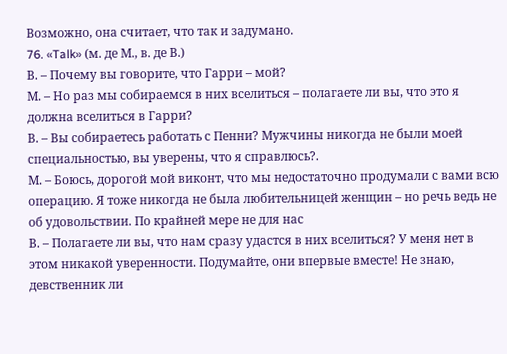Возможно, она считает, что так и задумано.
76. «Talk» (м. де М., в. де В.)
В. – Почему вы говорите, что Гарри – мой?
М. – Но раз мы собираемся в них вселиться – полагаете ли вы, что это я должна вселиться в Гарри?
В. – Вы собираетесь работать с Пенни? Мужчины никогда не были моей специальностью, вы уверены, что я справлюсь?.
М. – Боюсь, дорогой мой виконт, что мы недостаточно продумали с вами всю операцию. Я тоже никогда не была любительницей женщин – но речь ведь не об удовольствии. По крайней мере не для нас
В. – Полагаете ли вы, что нам сразу удастся в них вселиться? У меня нет в этом никакой уверенности. Подумайте, они впервые вместе! Не знаю, девственник ли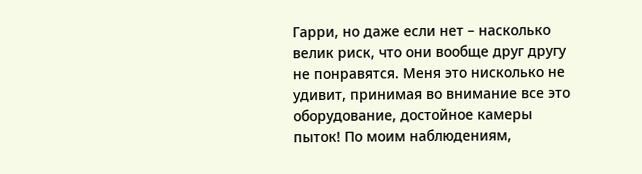Гарри, но даже если нет – насколько велик риск, что они вообще друг другу не понравятся. Меня это нисколько не удивит, принимая во внимание все это оборудование, достойное камеры пыток! По моим наблюдениям,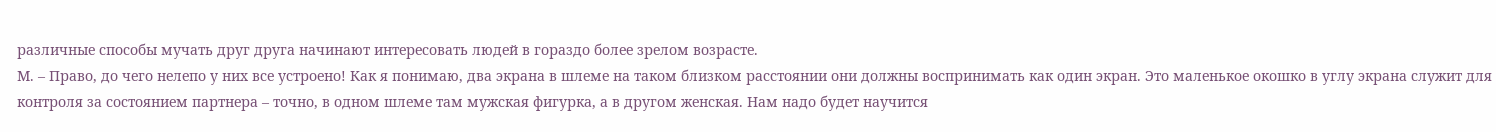различные способы мучать друг друга начинают интересовать людей в гораздо более зрелом возрасте.
М. – Право, до чего нелепо у них все устроено! Как я понимаю, два экрана в шлеме на таком близком расстоянии они должны воспринимать как один экран. Это маленькое окошко в углу экрана служит для контроля за состоянием партнера – точно, в одном шлеме там мужская фигурка, а в другом женская. Нам надо будет научится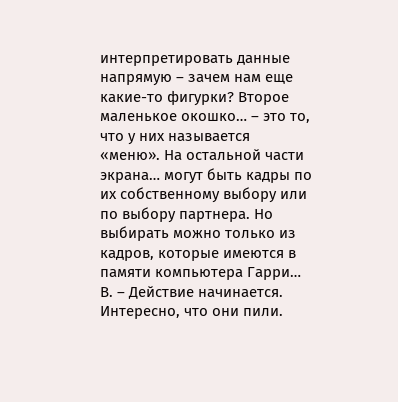интерпретировать данные напрямую – зачем нам еще какие-то фигурки? Второе маленькое окошко… – это то, что у них называется «меню». На остальной части экрана… могут быть кадры по их собственному выбору или по выбору партнера. Но выбирать можно только из кадров, которые имеются в памяти компьютера Гарри…
В. – Действие начинается. Интересно, что они пили.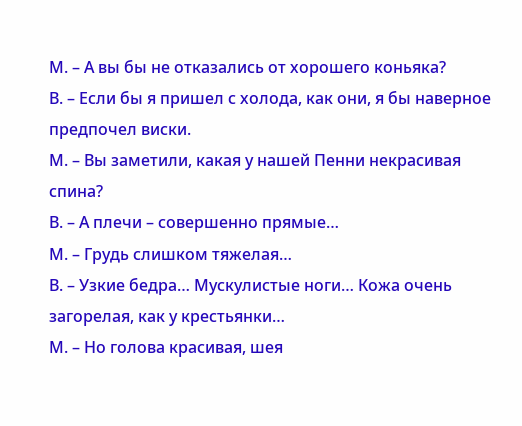М. – А вы бы не отказались от хорошего коньяка?
В. – Если бы я пришел с холода, как они, я бы наверное предпочел виски.
М. – Вы заметили, какая у нашей Пенни некрасивая спина?
В. – А плечи – совершенно прямые…
М. – Грудь слишком тяжелая…
В. – Узкие бедра… Мускулистые ноги… Кожа очень загорелая, как у крестьянки…
М. – Но голова красивая, шея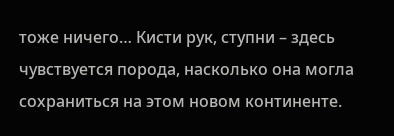тоже ничего… Кисти рук, ступни – здесь чувствуется порода, насколько она могла сохраниться на этом новом континенте.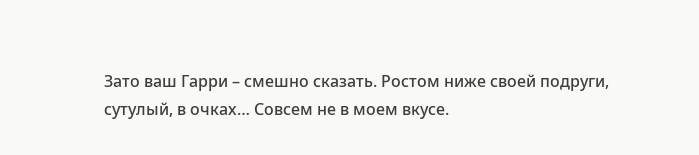Зато ваш Гарри – смешно сказать. Ростом ниже своей подруги, сутулый, в очках… Совсем не в моем вкусе.